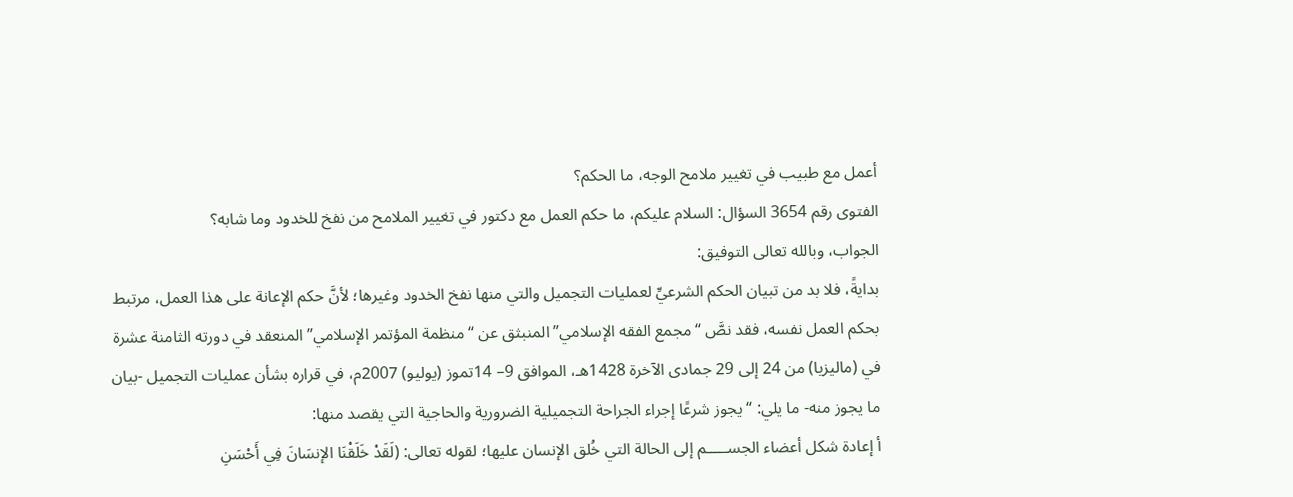أعمل مع طبيب في تغيير ملامح الوجه، ما الحكم؟
الفتوى رقم 3654 السؤال: السلام عليكم، ما حكم العمل مع دكتور في تغيير الملامح من نفخ للخدود وما شابه؟
الجواب، وبالله تعالى التوفيق:
بدايةً، فلا بد من تبيان الحكم الشرعيِّ لعمليات التجميل والتي منها نفخ الخدود وغيرها؛ لأنَّ حكم الإعانة على هذا العمل، مرتبط بحكم العمل نفسه، فقد نصَّ “مجمع الفقه الإسلامي” المنبثق عن “منظمة المؤتمر الإسلامي” المنعقد في دورته الثامنة عشرة في (ماليزيا) من 24 إلى 29 جمادى الآخرة 1428هـ، الموافق 9– 14تموز (يوليو) 2007م، في قراره بشأن عمليات التجميل -بيان ما يجوز منه- ما يلي: “يجوز شرعًا إجراء الجراحة التجميلية الضرورية والحاجية التي يقصد منها:
أ إعادة شكل أعضاء الجســـــم إلى الحالة التي خُلق الإنسان عليها؛ لقوله تعالى: (لَقَدْ خَلَقْنَا الإنسَانَ فِي أَحْسَنِ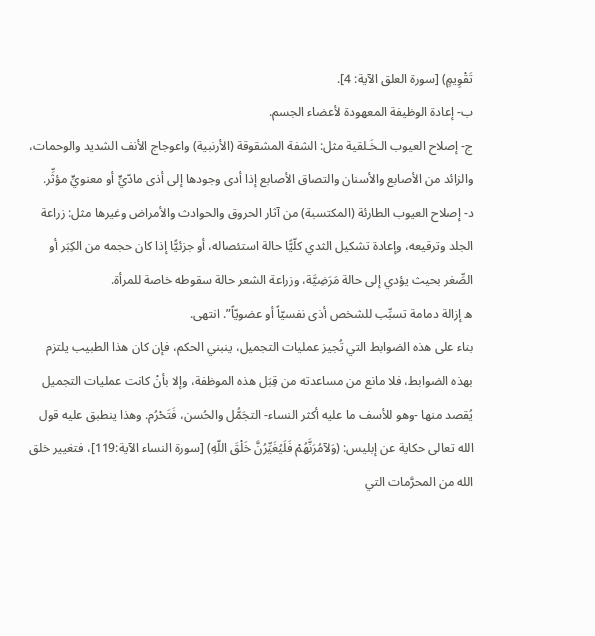تَقْوِيمٍ) [سورة العلق الآية: 4].
ب- إعادة الوظيفة المعهودة لأعضاء الجسم.
ج- إصلاح العيوب الـخَـلقية مثل: الشفة المشقوقة (الأرنبية) واعوجاج الأنف الشديد والوحمات، والزائد من الأصابع والأسنان والتصاق الأصابع إذا أدى وجودها إلى أذى مادّيٍّ أو معنويٍّ مؤثِّر.
د- إصلاح العيوب الطارئة (المكتسبة) من آثار الحروق والحوادث والأمراض وغيرها مثل: زراعة الجلد وترقيعه، وإعادة تشكيل الثدي كلّيًّا حالة استئصاله، أو جزئيًّا إذا كان حجمه من الكِبَر أو الصِّغر بحيث يؤدي إلى حالة مَرَضِيَّة، وزراعة الشعر حالة سقوطه خاصة للمرأة.
ه إزالة دمامة تسبِّب للشخص أذى نفسيّاً أو عضويّاً”. انتهى.
بناء على هذه الضوابط التي تُجيز عمليات التجميل، ينبني الحكم، فإن كان هذا الطبيب يلتزم بهذه الضوابط، فلا مانع من مساعدته من قِبَل هذه الموظفة، وإلا بأنْ كانت عمليات التجميل يُقصد منها -وهو للأسف ما عليه أكثر النساء- التجَمُّل والحُسن، فَتَحْرُم. وهذا ينطبق عليه قول الله تعالى حكاية عن إبليس: (وَلآمُرَنَّهُمْ فَلَيُغَيِّرُنَّ خَلْقَ اللّهِ) [سورة النساء الآية:119]، فتغيير خلق الله من المحرَّمات التي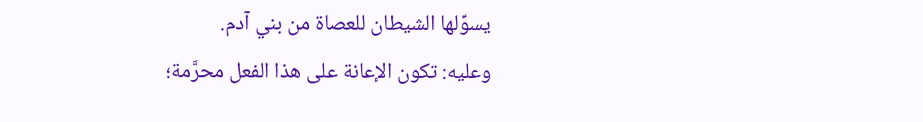يسوِّلها الشيطان للعصاة من بني آدم.
وعليه: تكون الإعانة على هذا الفعل محرَّمة؛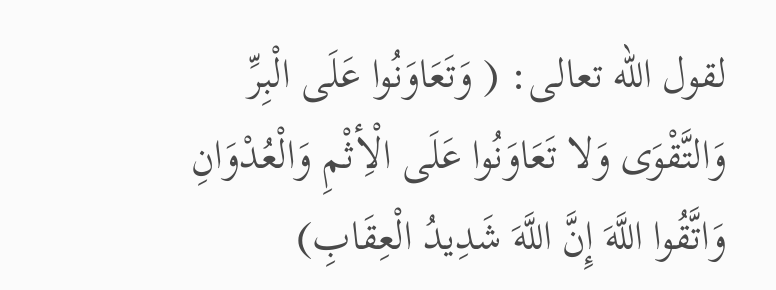لقول الله تعالى: ( وَتَعَاوَنُوا عَلَى الْبِرِّ وَالتَّقْوَى وَلا تَعَاوَنُوا عَلَى الْأِثْمِ وَالْعُدْوَانِ وَاتَّقُوا اللَّهَ إِنَّ اللَّهَ شَدِيدُ الْعِقَابِ)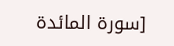[سورة المائدة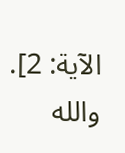الآية: 2].
والله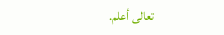تعالى أعلم.